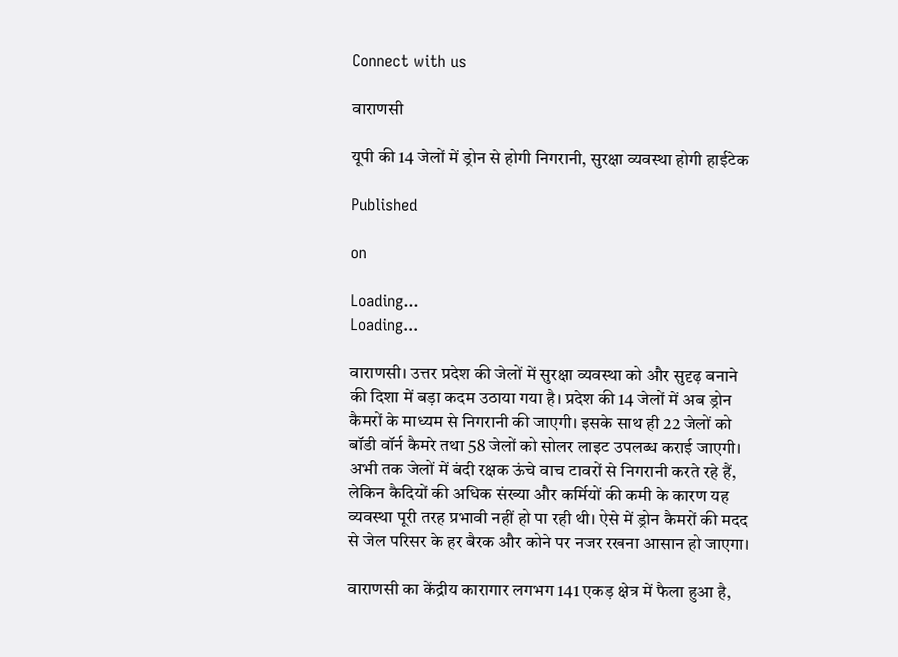Connect with us

वाराणसी

यूपी की 14 जेलों में ड्रोन से होगी निगरानी, सुरक्षा व्यवस्था होगी हाईटेक

Published

on

Loading...
Loading...

वाराणसी। उत्तर प्रदेश की जेलों में सुरक्षा व्यवस्था को और सुदृढ़ बनाने की दिशा में बड़ा कदम उठाया गया है। प्रदेश की 14 जेलों में अब ड्रोन कैमरों के माध्यम से निगरानी की जाएगी। इसके साथ ही 22 जेलों को बॉडी वॉर्न कैमरे तथा 58 जेलों को सोलर लाइट उपलब्ध कराई जाएगी। अभी तक जेलों में बंदी रक्षक ऊंचे वाच टावरों से निगरानी करते रहे हैं, लेकिन कैदियों की अधिक संख्या और कर्मियों की कमी के कारण यह व्यवस्था पूरी तरह प्रभावी नहीं हो पा रही थी। ऐसे में ड्रोन कैमरों की मदद से जेल परिसर के हर बैरक और कोने पर नजर रखना आसान हो जाएगा।

वाराणसी का केंद्रीय कारागार लगभग 141 एकड़ क्षेत्र में फैला हुआ है,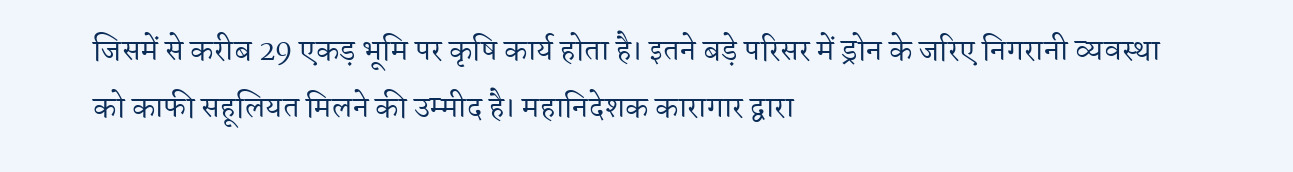जिसमें से करीब 29 एकड़ भूमि पर कृषि कार्य होता है। इतने बड़े परिसर में ड्रोन के जरिए निगरानी व्यवस्था को काफी सहूलियत मिलने की उम्मीद है। महानिदेशक कारागार द्वारा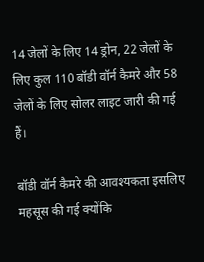14 जेलों के लिए 14 ड्रोन, 22 जेलों के लिए कुल 110 बॉडी वॉर्न कैमरे और 58 जेलों के लिए सोलर लाइट जारी की गई हैं।

बॉडी वॉर्न कैमरे की आवश्यकता इसलिए महसूस की गई क्योंकि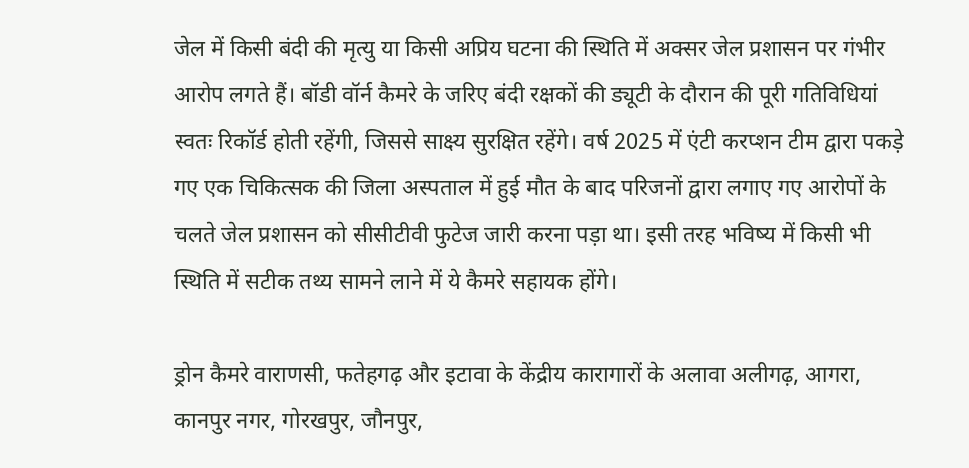जेल में किसी बंदी की मृत्यु या किसी अप्रिय घटना की स्थिति में अक्सर जेल प्रशासन पर गंभीर आरोप लगते हैं। बॉडी वॉर्न कैमरे के जरिए बंदी रक्षकों की ड्यूटी के दौरान की पूरी गतिविधियां स्वतः रिकॉर्ड होती रहेंगी, जिससे साक्ष्य सुरक्षित रहेंगे। वर्ष 2025 में एंटी करप्शन टीम द्वारा पकड़े गए एक चिकित्सक की जिला अस्पताल में हुई मौत के बाद परिजनों द्वारा लगाए गए आरोपों के चलते जेल प्रशासन को सीसीटीवी फुटेज जारी करना पड़ा था। इसी तरह भविष्य में किसी भी स्थिति में सटीक तथ्य सामने लाने में ये कैमरे सहायक होंगे।

ड्रोन कैमरे वाराणसी, फतेहगढ़ और इटावा के केंद्रीय कारागारों के अलावा अलीगढ़, आगरा, कानपुर नगर, गोरखपुर, जौनपुर,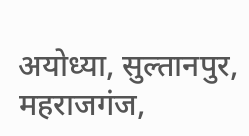अयोध्या, सुल्तानपुर, महराजगंज,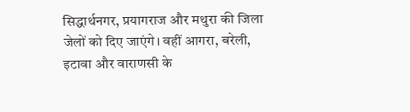सिद्धार्थनगर, प्रयागराज और मथुरा की जिला जेलों को दिए जाएंगे। वहीं आगरा, बरेली, इटावा और वाराणसी के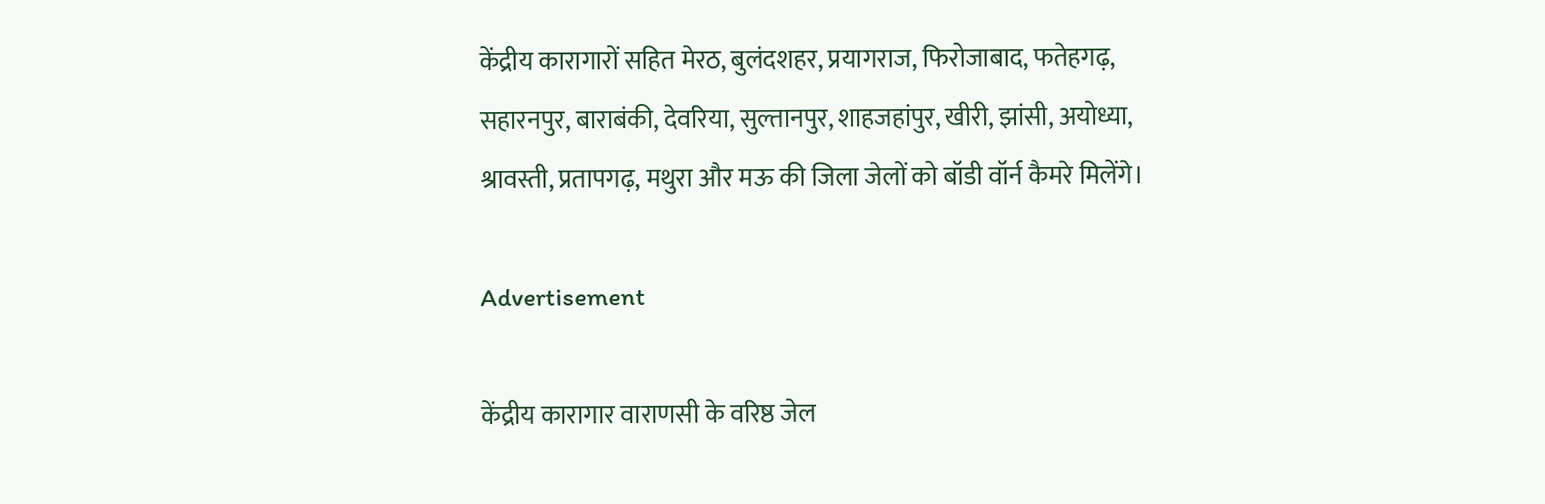केंद्रीय कारागारों सहित मेरठ, बुलंदशहर, प्रयागराज, फिरोजाबाद, फतेहगढ़, सहारनपुर, बाराबंकी, देवरिया, सुल्तानपुर, शाहजहांपुर, खीरी, झांसी, अयोध्या, श्रावस्ती, प्रतापगढ़, मथुरा और मऊ की जिला जेलों को बॉडी वॉर्न कैमरे मिलेंगे।

Advertisement

केंद्रीय कारागार वाराणसी के वरिष्ठ जेल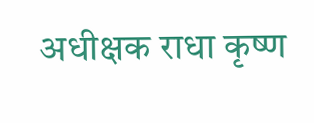अधीक्षक राधा कृष्ण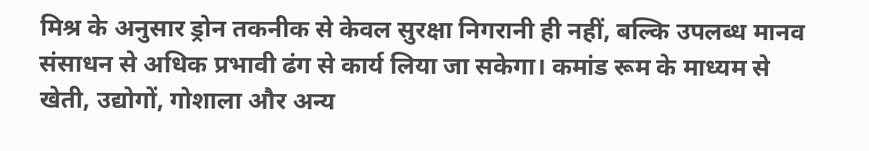मिश्र के अनुसार ड्रोन तकनीक से केवल सुरक्षा निगरानी ही नहीं, बल्कि उपलब्ध मानव संसाधन से अधिक प्रभावी ढंग से कार्य लिया जा सकेगा। कमांड रूम के माध्यम से खेती, उद्योगों, गोशाला और अन्य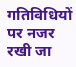गतिविधियों पर नजर रखी जा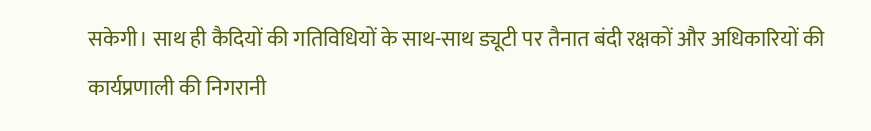सकेगी। साथ ही कैदियों की गतिविधियों के साथ-साथ ड्यूटी पर तैनात बंदी रक्षकों और अधिकारियों की कार्यप्रणाली की निगरानी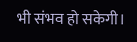भी संभव हो सकेगी।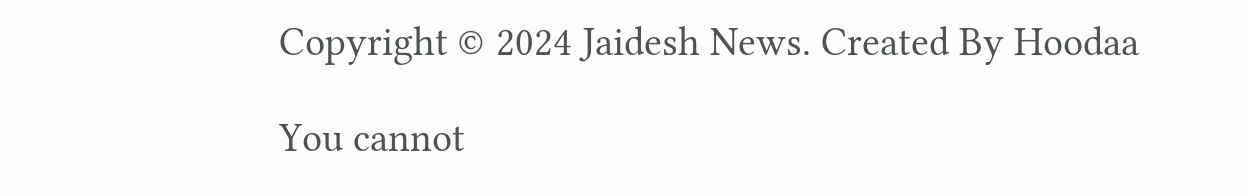Copyright © 2024 Jaidesh News. Created By Hoodaa

You cannot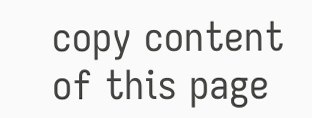copy content of this page